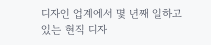디자인 업계에서 몇 년째 일하고 있는 현직 디자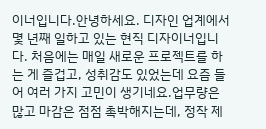이너입니다.안녕하세요. 디자인 업계에서 몇 년째 일하고 있는 현직 디자이너입니다. 처음에는 매일 새로운 프로젝트를 하는 게 즐겁고, 성취감도 있었는데 요즘 들어 여러 가지 고민이 생기네요.업무량은 많고 마감은 점점 촉박해지는데, 정작 제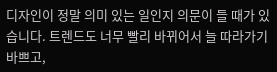디자인이 정말 의미 있는 일인지 의문이 들 때가 있습니다. 트렌드도 너무 빨리 바뀌어서 늘 따라가기 바쁘고,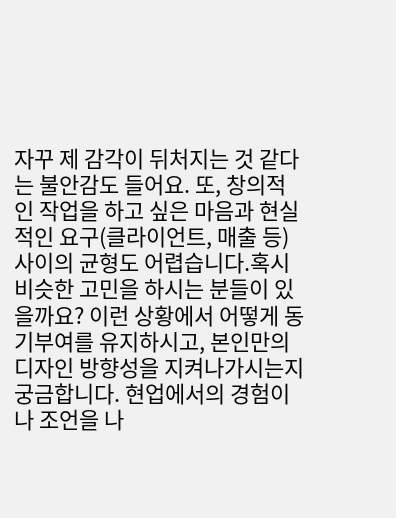자꾸 제 감각이 뒤처지는 것 같다는 불안감도 들어요. 또, 창의적인 작업을 하고 싶은 마음과 현실적인 요구(클라이언트, 매출 등) 사이의 균형도 어렵습니다.혹시 비슷한 고민을 하시는 분들이 있을까요? 이런 상황에서 어떻게 동기부여를 유지하시고, 본인만의 디자인 방향성을 지켜나가시는지 궁금합니다. 현업에서의 경험이나 조언을 나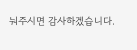눠주시면 감사하겠습니다.